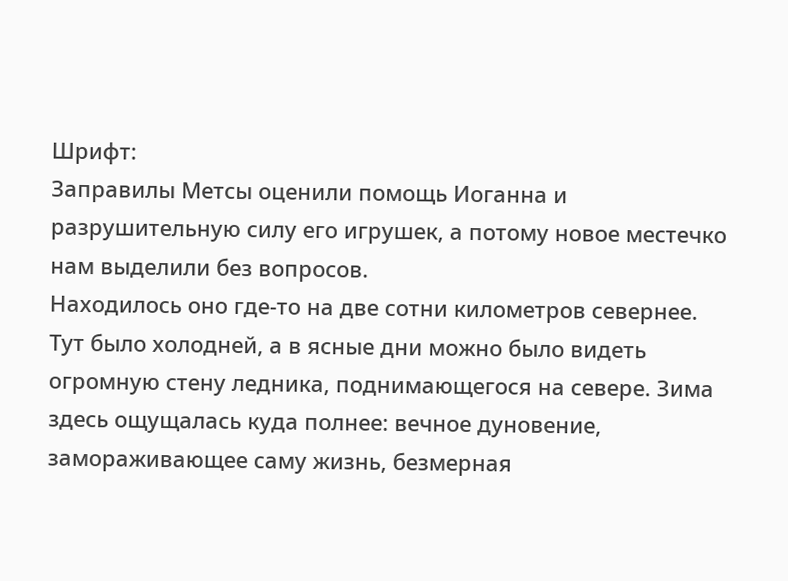Шрифт:
Заправилы Метсы оценили помощь Иоганна и разрушительную силу его игрушек, а потому новое местечко нам выделили без вопросов.
Находилось оно где-то на две сотни километров севернее. Тут было холодней, а в ясные дни можно было видеть огромную стену ледника, поднимающегося на севере. Зима здесь ощущалась куда полнее: вечное дуновение, замораживающее саму жизнь, безмерная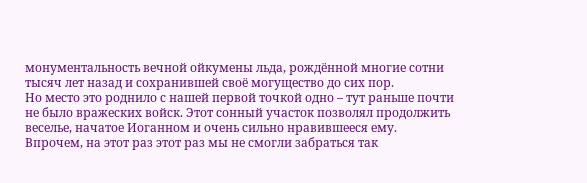монументальность вечной ойкумены льда, рождённой многие сотни тысяч лет назад и сохранившей своё могущество до сих пор.
Но место это роднило с нашей первой точкой одно – тут раньше почти не было вражеских войск. Этот сонный участок позволял продолжить веселье, начатое Иоганном и очень сильно нравившееся ему.
Впрочем, на этот раз этот раз мы не смогли забраться так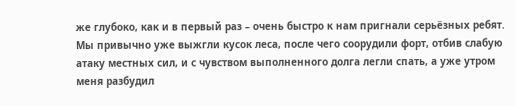же глубоко, как и в первый раз – очень быстро к нам пригнали серьёзных ребят.
Мы привычно уже выжгли кусок леса, после чего соорудили форт, отбив слабую атаку местных сил, и с чувством выполненного долга легли спать, а уже утром меня разбудил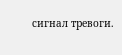сигнал тревоги.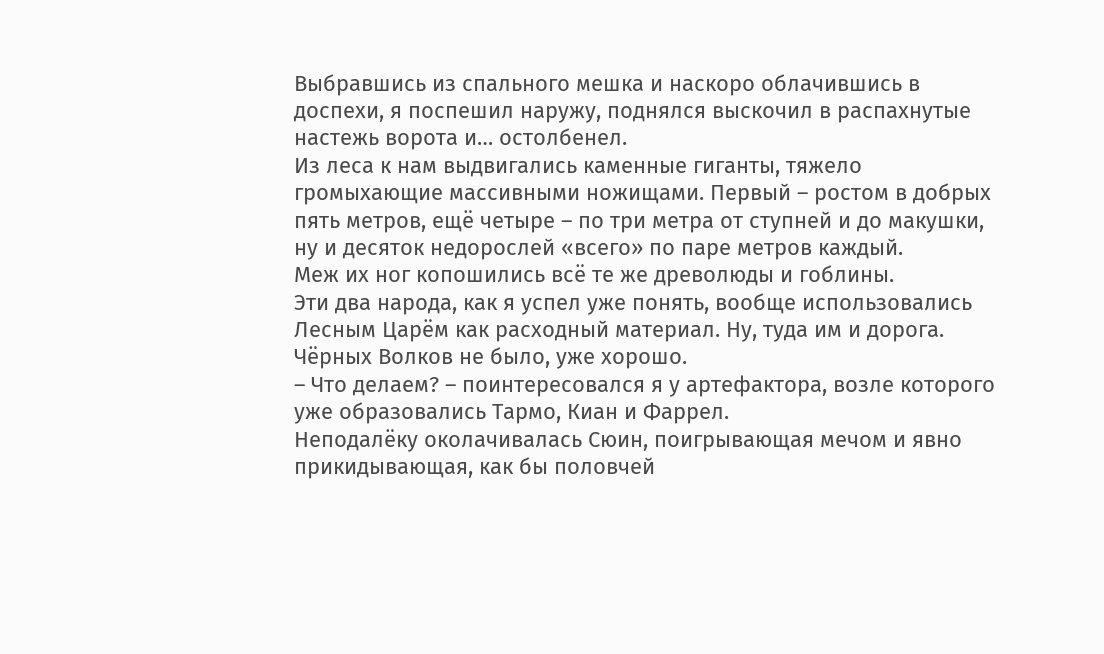Выбравшись из спального мешка и наскоро облачившись в доспехи, я поспешил наружу, поднялся выскочил в распахнутые настежь ворота и… остолбенел.
Из леса к нам выдвигались каменные гиганты, тяжело громыхающие массивными ножищами. Первый – ростом в добрых пять метров, ещё четыре – по три метра от ступней и до макушки, ну и десяток недорослей «всего» по паре метров каждый.
Меж их ног копошились всё те же древолюды и гоблины.
Эти два народа, как я успел уже понять, вообще использовались Лесным Царём как расходный материал. Ну, туда им и дорога.
Чёрных Волков не было, уже хорошо.
– Что делаем? – поинтересовался я у артефактора, возле которого уже образовались Тармо, Киан и Фаррел.
Неподалёку околачивалась Сюин, поигрывающая мечом и явно прикидывающая, как бы половчей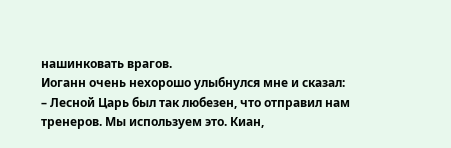нашинковать врагов.
Иоганн очень нехорошо улыбнулся мне и сказал:
– Лесной Царь был так любезен, что отправил нам тренеров. Мы используем это. Киан,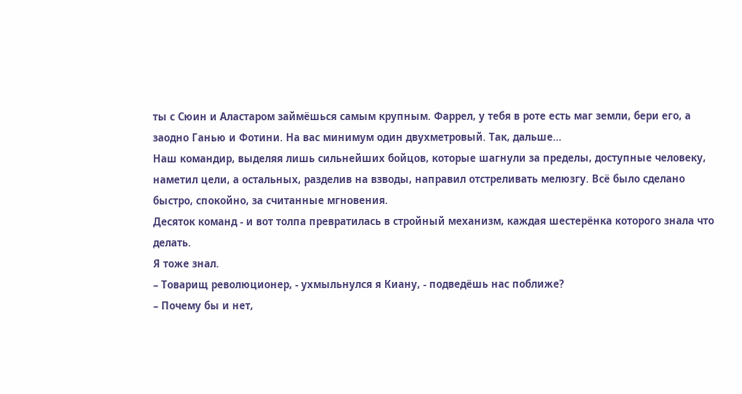ты с Сюин и Аластаром займёшься самым крупным. Фаррел, у тебя в роте есть маг земли, бери его, а заодно Ганью и Фотини. На вас минимум один двухметровый. Так, дальше…
Наш командир, выделяя лишь сильнейших бойцов, которые шагнули за пределы, доступные человеку, наметил цели, а остальных, разделив на взводы, направил отстреливать мелюзгу. Всё было сделано быстро, спокойно, за считанные мгновения.
Десяток команд - и вот толпа превратилась в стройный механизм, каждая шестерёнка которого знала что делать.
Я тоже знал.
– Товарищ революционер, - ухмыльнулся я Киану, - подведёшь нас поближе?
– Почему бы и нет,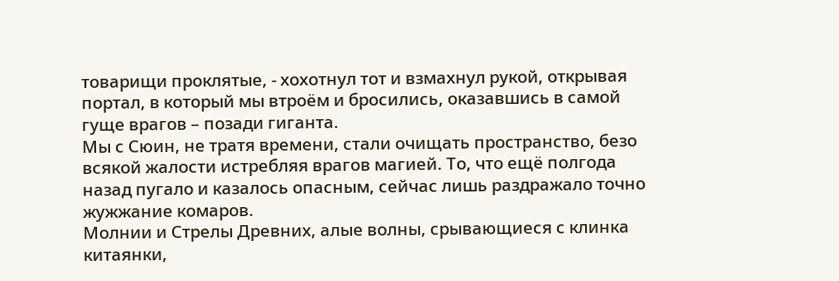товарищи проклятые, - хохотнул тот и взмахнул рукой, открывая портал, в который мы втроём и бросились, оказавшись в самой гуще врагов – позади гиганта.
Мы с Сюин, не тратя времени, стали очищать пространство, безо всякой жалости истребляя врагов магией. То, что ещё полгода назад пугало и казалось опасным, сейчас лишь раздражало точно жужжание комаров.
Молнии и Стрелы Древних, алые волны, срывающиеся с клинка китаянки,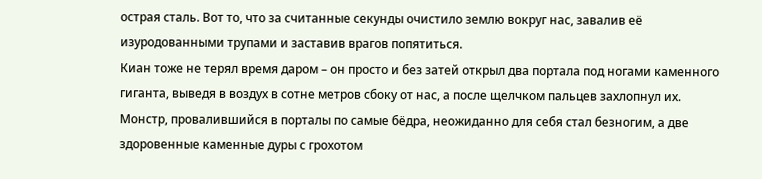острая сталь. Вот то, что за считанные секунды очистило землю вокруг нас, завалив её изуродованными трупами и заставив врагов попятиться.
Киан тоже не терял время даром – он просто и без затей открыл два портала под ногами каменного гиганта, выведя в воздух в сотне метров сбоку от нас, а после щелчком пальцев захлопнул их.
Монстр, провалившийся в порталы по самые бёдра, неожиданно для себя стал безногим, а две здоровенные каменные дуры с грохотом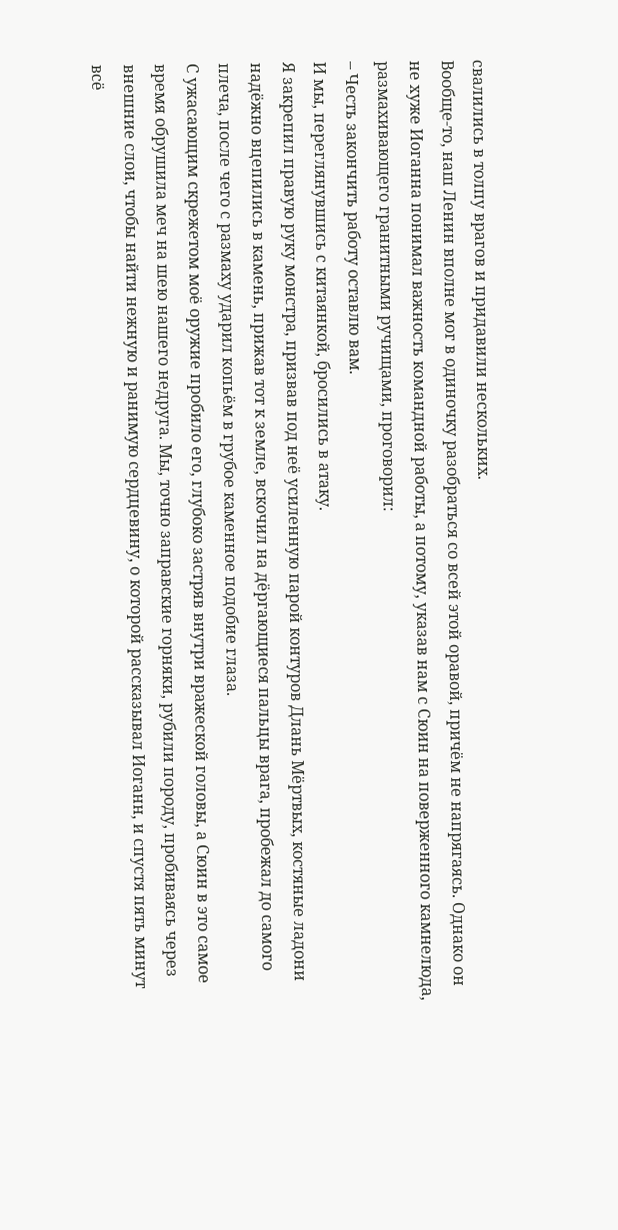свалились в толпу врагов и придавили нескольких.
Вообще-то, наш Ленин вполне мог в одиночку разобраться со всей этой оравой, причём не напрягаясь. Однако он не хуже Иоганна понимал важность командной работы, а потому, указав нам с Сюин на поверженного камнелюда, размахивающего гранитными ручищами, проговорил:
– Честь закончить работу оставлю вам.
И мы, переглянувшись с китаянкой, бросились в атаку.
Я закрепил правую руку монстра, призвав под неё усиленную парой контуров Длань Мёртвых, костяные ладони надёжно вцепились в камень, прижав тот к земле, вскочил на дёргающиеся пальцы врага, пробежал до самого плеча, после чего с размаху ударил копьём в грубое каменное подобие глаза.
С ужасающим скрежетом моё оружие пробило его, глубоко застряв внутри вражеской головы, а Сюин в это самое время обрушила меч на шею нашего недруга. Мы, точно заправские горняки, рубили породу, пробиваясь через внешние слои, чтобы найти нежную и ранимую сердцевину, о которой рассказывал Иоганн, и спустя пять минут всё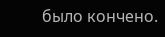было кончено.